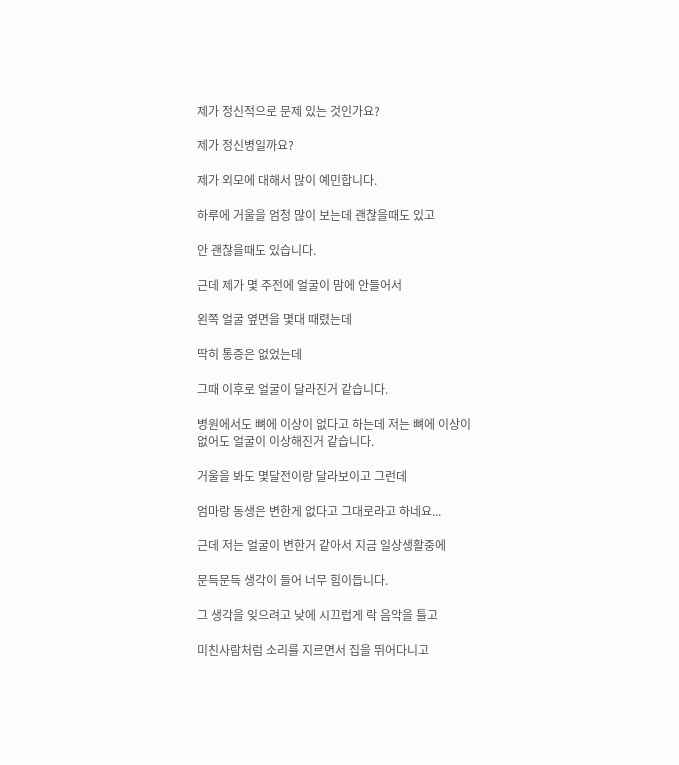제가 정신적으로 문제 있는 것인가요?

제가 정신병일까요?

제가 외모에 대해서 많이 예민합니다.

하루에 거울을 엄청 많이 보는데 괜찮을때도 있고

안 괜찮을때도 있습니다.

근데 제가 몇 주전에 얼굴이 맘에 안들어서

왼쪽 얼굴 옆면을 몇대 때렸는데

딱히 통증은 없었는데

그때 이후로 얼굴이 달라진거 같습니다.

병원에서도 뼈에 이상이 없다고 하는데 저는 뼈에 이상이 없어도 얼굴이 이상해진거 같습니다.

거울을 봐도 몇달전이랑 달라보이고 그런데

엄마랑 동생은 변한게 없다고 그대로라고 하네요...

근데 저는 얼굴이 변한거 같아서 지금 일상생활중에

문득문득 생각이 들어 너무 힘이듭니다.

그 생각을 잊으려고 낮에 시끄럽게 락 음악을 틀고

미친사람처럼 소리를 지르면서 집을 뛰어다니고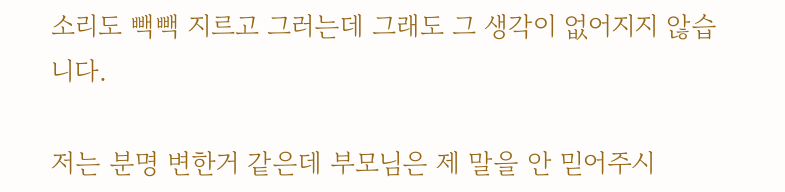소리도 빽빽 지르고 그러는데 그래도 그 생각이 없어지지 않습니다.

저는 분명 변한거 같은데 부모님은 제 말을 안 믿어주시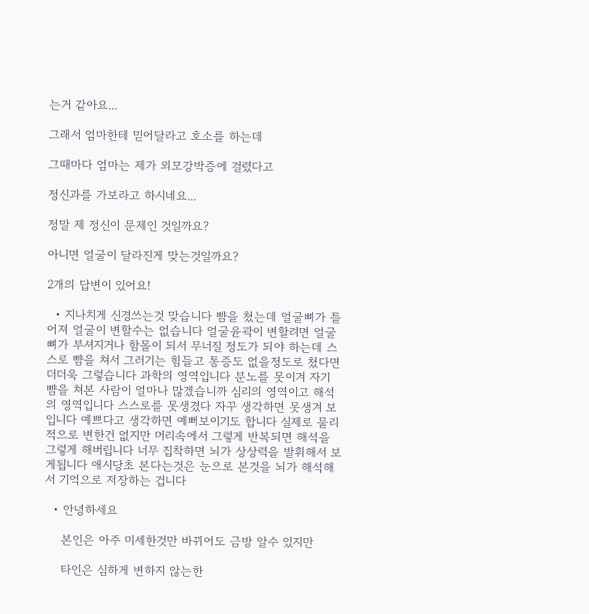는거 같아요...

그래서 엄마한테 믿어달라고 호소를 하는데

그때마다 엄마는 제가 외모강박증에 걸렸다고

정신과를 가보라고 하시네요...

정말 제 정신이 문제인 것일까요?

아니면 얼굴이 달라진게 맞는것일까요?

2개의 답변이 있어요!

  • 지나치게 신경쓰는것 맞습니다 뺨을 쳤는데 얼굴뼈가 틀어져 얼굴이 변할수는 없습니다 얼굴윤곽이 변할려면 얼굴뼈가 부셔지거나 함몰이 되서 무너질 정도가 되야 하는데 스스로 뺨을 쳐서 그러기는 힘들고 통증도 없을정도로 쳤다면 더더욱 그렇습니다 과학의 영역입니다 분노를 못이겨 자기 뺨을 쳐본 사람이 얼마나 많겠습니까 심리의 영역이고 해석의 영역입니다 스스로를 못생겼다 자꾸 생각하면 못생겨 보입니다 예쁘다고 생각하면 예뻐보이기도 합니다 실제로 물리적으로 변한건 없지만 머리속에서 그렇게 반복되면 해석을 그렇게 해버립니다 너무 집착하면 뇌가 상상력을 발휘해서 보게됩니다 애시당초 본다는것은 눈으로 본것을 뇌가 해석해서 기억으로 저장하는 겁니다

  • 안녕하세요

    본인은 아주 미세한것만 바뀌어도 금방 알수 있지만

    타인은 심하게 변하지 않는한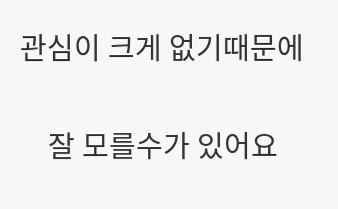관심이 크게 없기때문에

    잘 모를수가 있어요